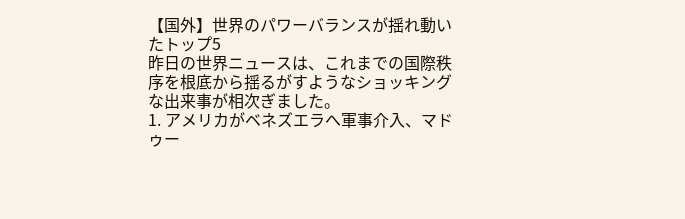【国外】世界のパワーバランスが揺れ動いたトップ5
昨日の世界ニュースは、これまでの国際秩序を根底から揺るがすようなショッキングな出来事が相次ぎました。
1. アメリカがベネズエラへ軍事介入、マドゥー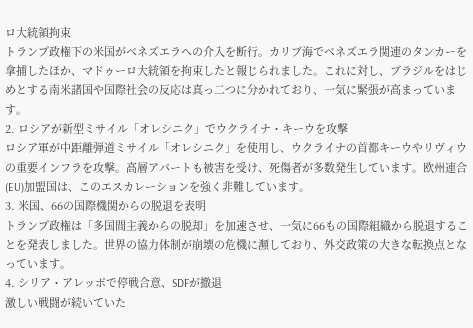ロ大統領拘束
トランプ政権下の米国がベネズエラへの介入を断行。カリブ海でベネズエラ関連のタンカーを拿捕したほか、マドゥーロ大統領を拘束したと報じられました。これに対し、ブラジルをはじめとする南米諸国や国際社会の反応は真っ二つに分かれており、一気に緊張が高まっています。
2. ロシアが新型ミサイル「オレシニク」でウクライナ・キーウを攻撃
ロシア軍が中距離弾道ミサイル「オレシニク」を使用し、ウクライナの首都キーウやリヴィウの重要インフラを攻撃。高層アパートも被害を受け、死傷者が多数発生しています。欧州連合(EU)加盟国は、このエスカレーションを強く非難しています。
3. 米国、66の国際機関からの脱退を表明
トランプ政権は「多国間主義からの脱却」を加速させ、一気に66もの国際組織から脱退することを発表しました。世界の協力体制が崩壊の危機に瀕しており、外交政策の大きな転換点となっています。
4. シリア・アレッポで停戦合意、SDFが撤退
激しい戦闘が続いていた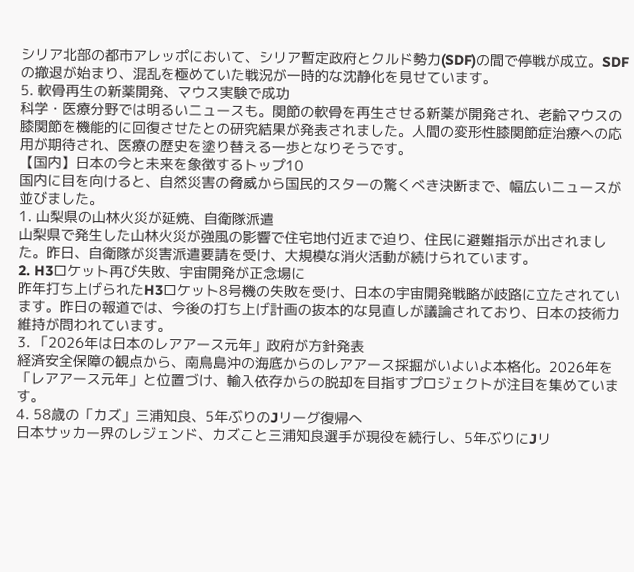シリア北部の都市アレッポにおいて、シリア暫定政府とクルド勢力(SDF)の間で停戦が成立。SDFの撤退が始まり、混乱を極めていた戦況が一時的な沈静化を見せています。
5. 軟骨再生の新薬開発、マウス実験で成功
科学・医療分野では明るいニュースも。関節の軟骨を再生させる新薬が開発され、老齢マウスの膝関節を機能的に回復させたとの研究結果が発表されました。人間の変形性膝関節症治療への応用が期待され、医療の歴史を塗り替える一歩となりそうです。
【国内】日本の今と未来を象徴するトップ10
国内に目を向けると、自然災害の脅威から国民的スターの驚くべき決断まで、幅広いニュースが並びました。
1. 山梨県の山林火災が延焼、自衛隊派遣
山梨県で発生した山林火災が強風の影響で住宅地付近まで迫り、住民に避難指示が出されました。昨日、自衛隊が災害派遣要請を受け、大規模な消火活動が続けられています。
2. H3ロケット再び失敗、宇宙開発が正念場に
昨年打ち上げられたH3ロケット8号機の失敗を受け、日本の宇宙開発戦略が岐路に立たされています。昨日の報道では、今後の打ち上げ計画の抜本的な見直しが議論されており、日本の技術力維持が問われています。
3. 「2026年は日本のレアアース元年」政府が方針発表
経済安全保障の観点から、南鳥島沖の海底からのレアアース採掘がいよいよ本格化。2026年を「レアアース元年」と位置づけ、輸入依存からの脱却を目指すプロジェクトが注目を集めています。
4. 58歳の「カズ」三浦知良、5年ぶりのJリーグ復帰へ
日本サッカー界のレジェンド、カズこと三浦知良選手が現役を続行し、5年ぶりにJリ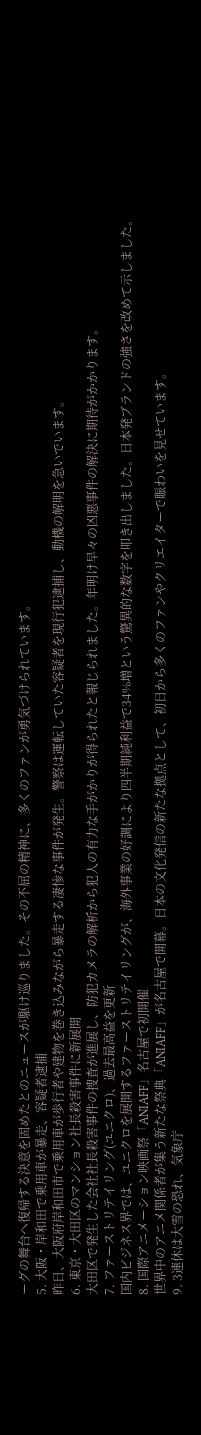ーグの舞台へ復帰する決意を固めたとのニュースが駆け巡りました。その不屈の精神に、多くのファンが勇気づけられています。
5. 大阪・岸和田で乗用車が暴走、容疑者逮捕
昨日、大阪府岸和田市で乗用車が歩行者や建物を巻き込みながら暴走する凄惨な事件が発生。警察は運転していた容疑者を現行犯逮捕し、動機の解明を急いでいます。
6. 東京・大田区のマンション社長殺害事件に新展開
大田区で発生した会社社長殺害事件の捜査が進展し、防犯カメラの解析から犯人の有力な手がかりが得られたと報じられました。年明け早々の凶悪事件の解決に期待がかかります。
7. ファーストリテイリング(ユニクロ)、過去最高益を更新
国内ビジネス界では、ユニクロを展開するファーストリテイリングが、海外事業の好調により四半期純利益で34%増という驚異的な数字を叩き出しました。日本発ブランドの強さを改めて示しました。
8. 国際アニメーション映画祭「ANIAFF」名古屋で初開催
世界中のアニメ関係者が集う新たな祭典「ANIAFF」が名古屋で開幕。日本の文化発信の新たな拠点として、初日から多くのファンやクリエイターで賑わいを見せています。
9. 3連休は大雪の恐れ、気象庁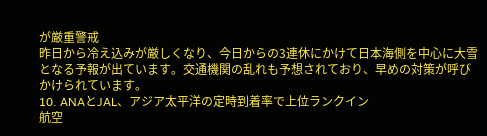が厳重警戒
昨日から冷え込みが厳しくなり、今日からの3連休にかけて日本海側を中心に大雪となる予報が出ています。交通機関の乱れも予想されており、早めの対策が呼びかけられています。
10. ANAとJAL、アジア太平洋の定時到着率で上位ランクイン
航空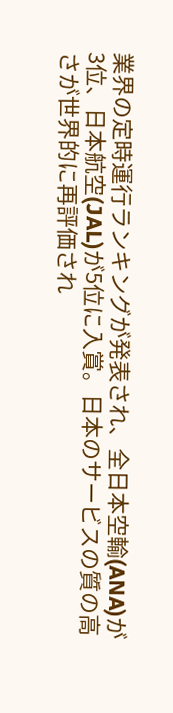業界の定時運行ランキングが発表され、全日本空輸(ANA)が3位、日本航空(JAL)が5位に入賞。日本のサービスの質の高さが世界的に再評価され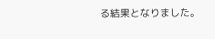る結果となりました。